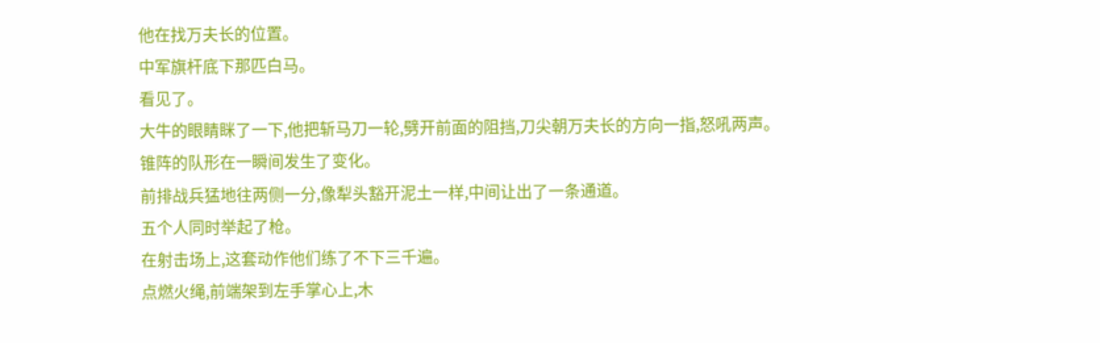他在找万夫长的位置。
中军旗杆底下那匹白马。
看见了。
大牛的眼睛眯了一下,他把斩马刀一轮,劈开前面的阻挡,刀尖朝万夫长的方向一指,怒吼两声。
锥阵的队形在一瞬间发生了变化。
前排战兵猛地往两侧一分,像犁头豁开泥土一样,中间让出了一条通道。
五个人同时举起了枪。
在射击场上,这套动作他们练了不下三千遍。
点燃火绳,前端架到左手掌心上,木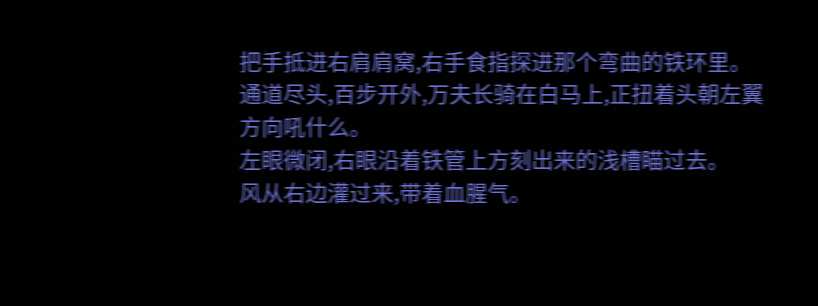把手抵进右肩肩窝,右手食指探进那个弯曲的铁环里。
通道尽头,百步开外,万夫长骑在白马上,正扭着头朝左翼方向吼什么。
左眼微闭,右眼沿着铁管上方刻出来的浅槽瞄过去。
风从右边灌过来,带着血腥气。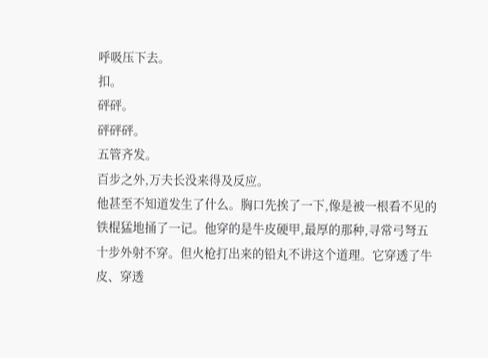呼吸压下去。
扣。
砰砰。
砰砰砰。
五管齐发。
百步之外,万夫长没来得及反应。
他甚至不知道发生了什么。胸口先挨了一下,像是被一根看不见的铁棍猛地捅了一记。他穿的是牛皮硬甲,最厚的那种,寻常弓弩五十步外射不穿。但火枪打出来的铅丸不讲这个道理。它穿透了牛皮、穿透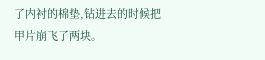了内衬的棉垫,钻进去的时候把甲片崩飞了两块。